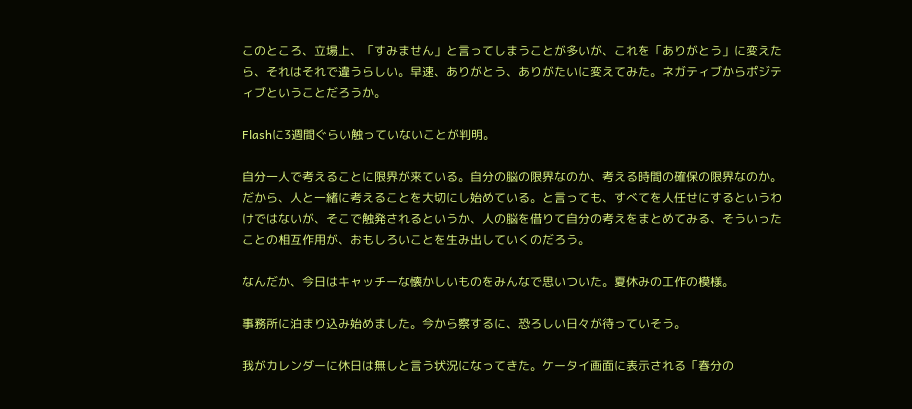このところ、立場上、「すみません」と言ってしまうことが多いが、これを「ありがとう」に変えたら、それはそれで違うらしい。早速、ありがとう、ありがたいに変えてみた。ネガティブからポジティブということだろうか。

Flashに3週間ぐらい触っていないことが判明。

自分一人で考えることに限界が来ている。自分の脳の限界なのか、考える時間の確保の限界なのか。だから、人と一緒に考えることを大切にし始めている。と言っても、すべてを人任せにするというわけではないが、そこで触発されるというか、人の脳を借りて自分の考えをまとめてみる、そういったことの相互作用が、おもしろいことを生み出していくのだろう。

なんだか、今日はキャッチーな懐かしいものをみんなで思いついた。夏休みの工作の模様。

事務所に泊まり込み始めました。今から察するに、恐ろしい日々が待っていそう。

我がカレンダーに休日は無しと言う状況になってきた。ケータイ画面に表示される「春分の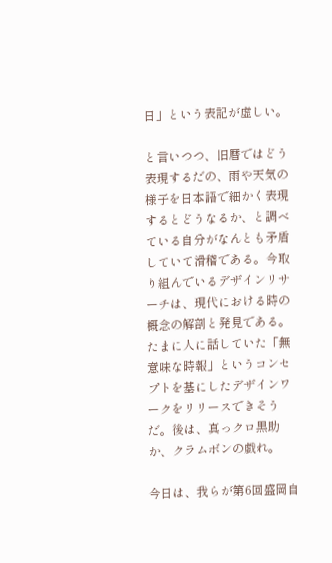日」という表記が虚しい。

と言いつつ、旧暦ではどう表現するだの、雨や天気の様子を日本語で細かく表現するとどうなるか、と調べている自分がなんとも矛盾していて滑稽である。今取り組んでいるデザインリサーチは、現代における時の概念の解剖と発見である。たまに人に話していた「無意味な時報」というコンセプトを基にしたデザインワークをリリースできそうだ。後は、真っクロ黒助か、クラムボンの戯れ。

今日は、我らが第6回盛岡自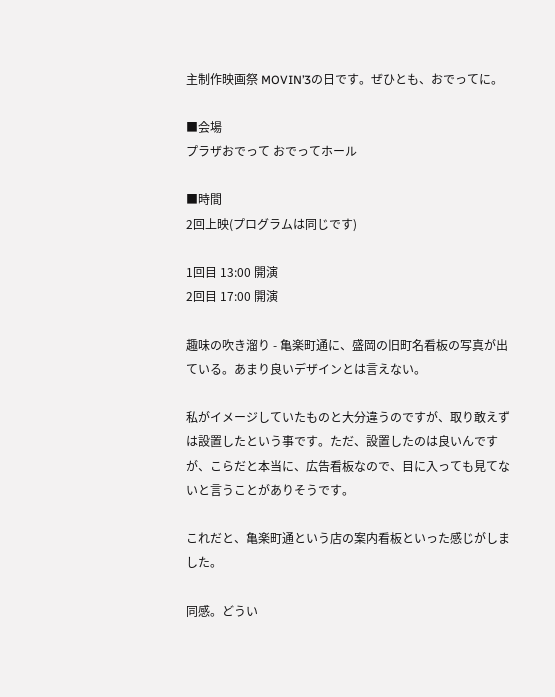主制作映画祭 MOVIN’3の日です。ぜひとも、おでってに。

■会場
プラザおでって おでってホール

■時間
2回上映(プログラムは同じです)

1回目 13:00 開演
2回目 17:00 開演

趣味の吹き溜り - 亀楽町通に、盛岡の旧町名看板の写真が出ている。あまり良いデザインとは言えない。

私がイメージしていたものと大分違うのですが、取り敢えずは設置したという事です。ただ、設置したのは良いんですが、こらだと本当に、広告看板なので、目に入っても見てないと言うことがありそうです。

これだと、亀楽町通という店の案内看板といった感じがしました。

同感。どうい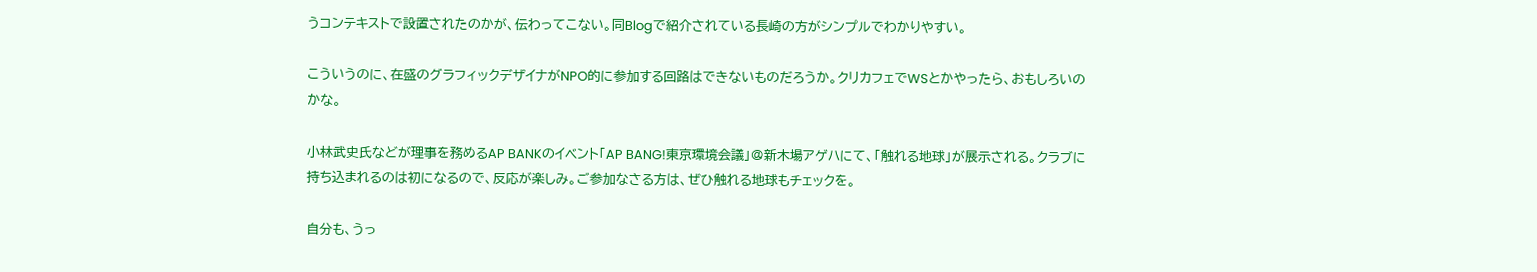うコンテキストで設置されたのかが、伝わってこない。同Blogで紹介されている長崎の方がシンプルでわかりやすい。

こういうのに、在盛のグラフィックデザイナがNPO的に参加する回路はできないものだろうか。クリカフェでWSとかやったら、おもしろいのかな。

小林武史氏などが理事を務めるAP BANKのイベント「AP BANG!東京環境会議」@新木場アゲハにて、「触れる地球」が展示される。クラブに持ち込まれるのは初になるので、反応が楽しみ。ご参加なさる方は、ぜひ触れる地球もチェックを。

自分も、うっ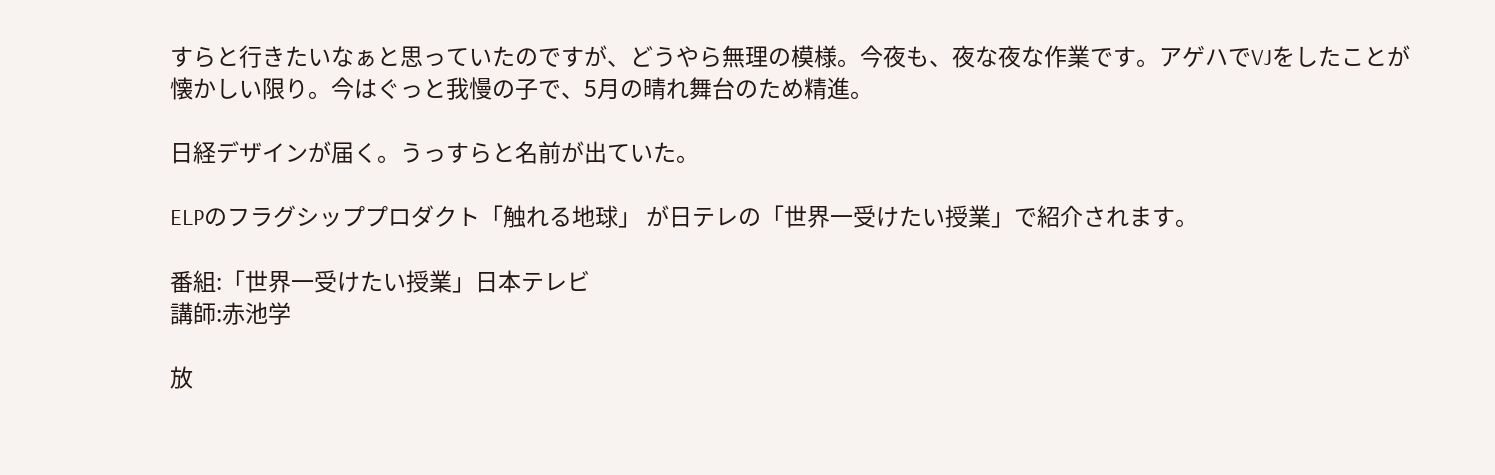すらと行きたいなぁと思っていたのですが、どうやら無理の模様。今夜も、夜な夜な作業です。アゲハでVJをしたことが懐かしい限り。今はぐっと我慢の子で、5月の晴れ舞台のため精進。

日経デザインが届く。うっすらと名前が出ていた。

ELPのフラグシッププロダクト「触れる地球」 が日テレの「世界一受けたい授業」で紹介されます。

番組:「世界一受けたい授業」日本テレビ
講師:赤池学

放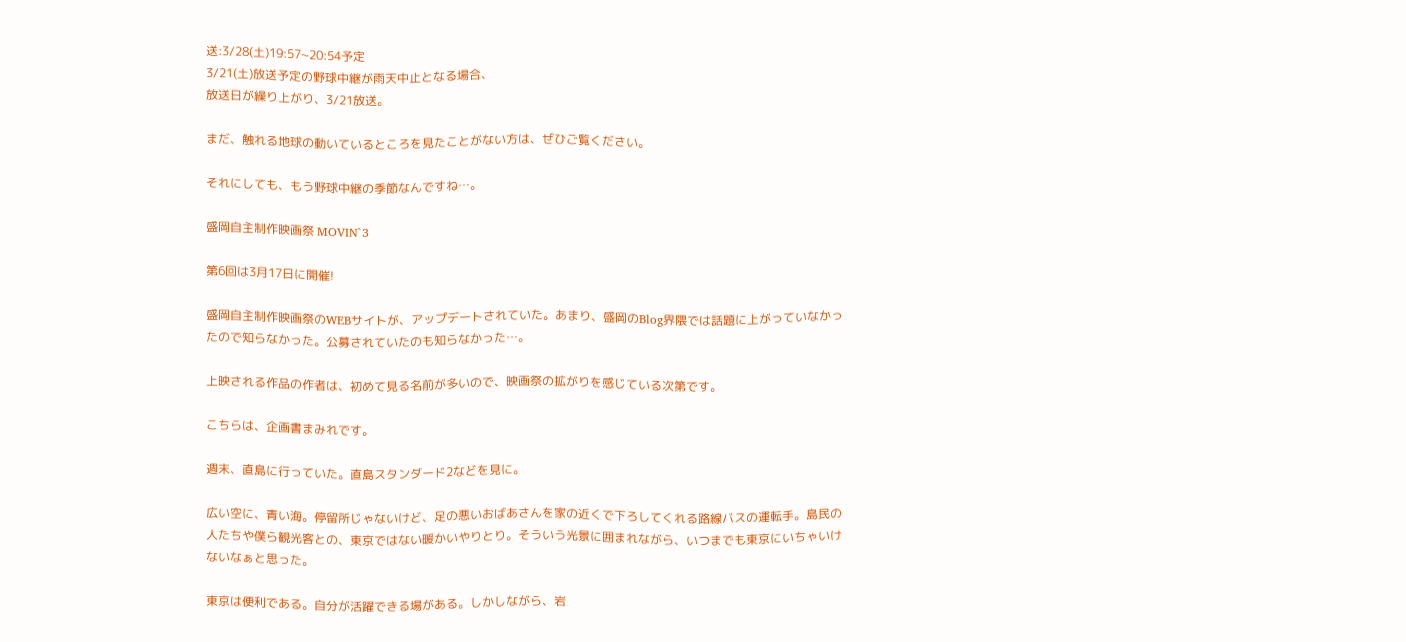送:3/28(土)19:57~20:54予定
3/21(土)放送予定の野球中継が雨天中止となる場合、
放送日が繰り上がり、3/21放送。

まだ、触れる地球の動いているところを見たことがない方は、ぜひご覧ください。

それにしても、もう野球中継の季節なんですね…。

盛岡自主制作映画祭 MOVIN`3

第6回は3月17日に開催!

盛岡自主制作映画祭のWEBサイトが、アップデートされていた。あまり、盛岡のBlog界隈では話題に上がっていなかったので知らなかった。公募されていたのも知らなかった…。

上映される作品の作者は、初めて見る名前が多いので、映画祭の拡がりを感じている次第です。

こちらは、企画書まみれです。

週末、直島に行っていた。直島スタンダード2などを見に。

広い空に、青い海。停留所じゃないけど、足の悪いおばあさんを家の近くで下ろしてくれる路線バスの運転手。島民の人たちや僕ら観光客との、東京ではない暖かいやりとり。そういう光景に囲まれながら、いつまでも東京にいちゃいけないなぁと思った。

東京は便利である。自分が活躍できる場がある。しかしながら、岩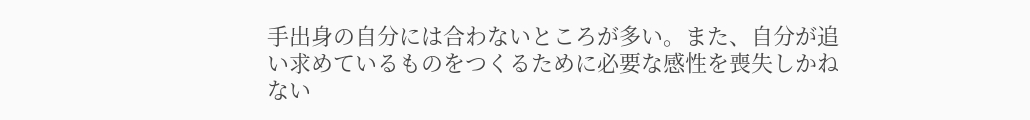手出身の自分には合わないところが多い。また、自分が追い求めているものをつくるために必要な感性を喪失しかねない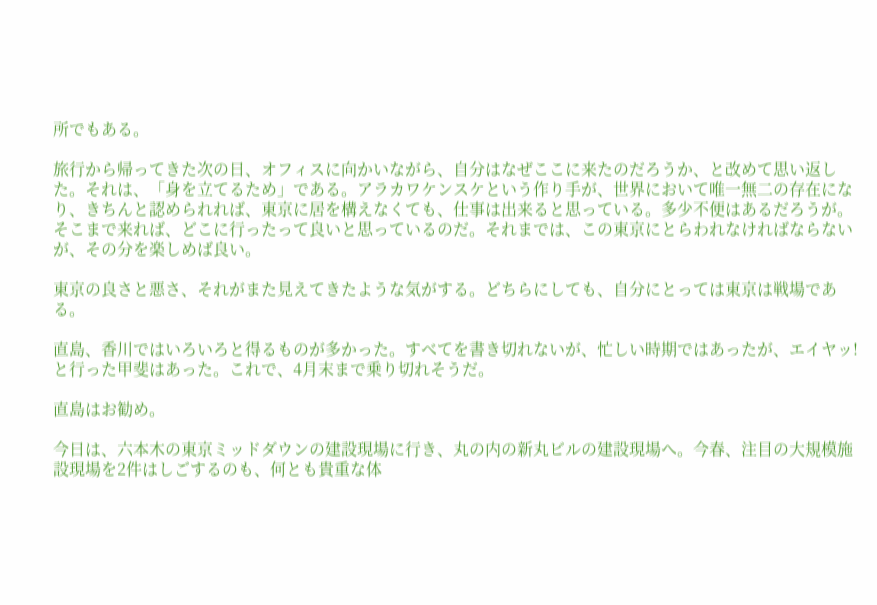所でもある。

旅行から帰ってきた次の日、オフィスに向かいながら、自分はなぜここに来たのだろうか、と改めて思い返した。それは、「身を立てるため」である。アラカワケンスケという作り手が、世界において唯一無二の存在になり、きちんと認められれば、東京に居を構えなくても、仕事は出来ると思っている。多少不便はあるだろうが。そこまで来れば、どこに行ったって良いと思っているのだ。それまでは、この東京にとらわれなければならないが、その分を楽しめば良い。

東京の良さと悪さ、それがまた見えてきたような気がする。どちらにしても、自分にとっては東京は戦場である。

直島、香川ではいろいろと得るものが多かった。すべてを書き切れないが、忙しい時期ではあったが、エイヤッ!と行った甲斐はあった。これで、4月末まで乗り切れそうだ。

直島はお勧め。

今日は、六本木の東京ミッドダウンの建設現場に行き、丸の内の新丸ビルの建設現場へ。今春、注目の大規模施設現場を2件はしごするのも、何とも貴重な体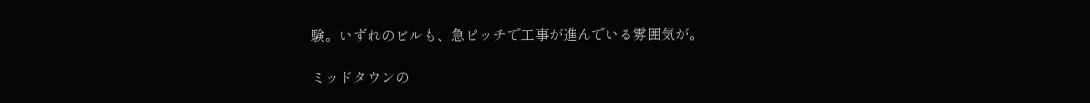験。いずれのビルも、急ピッチで工事が進んでいる雰囲気が。

ミッドタウンの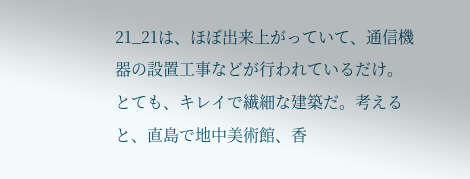21_21は、ほぼ出来上がっていて、通信機器の設置工事などが行われているだけ。とても、キレイで繊細な建築だ。考えると、直島で地中美術館、香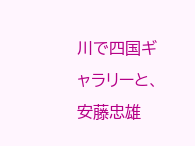川で四国ギャラリーと、安藤忠雄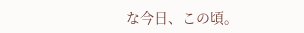な今日、この頃。